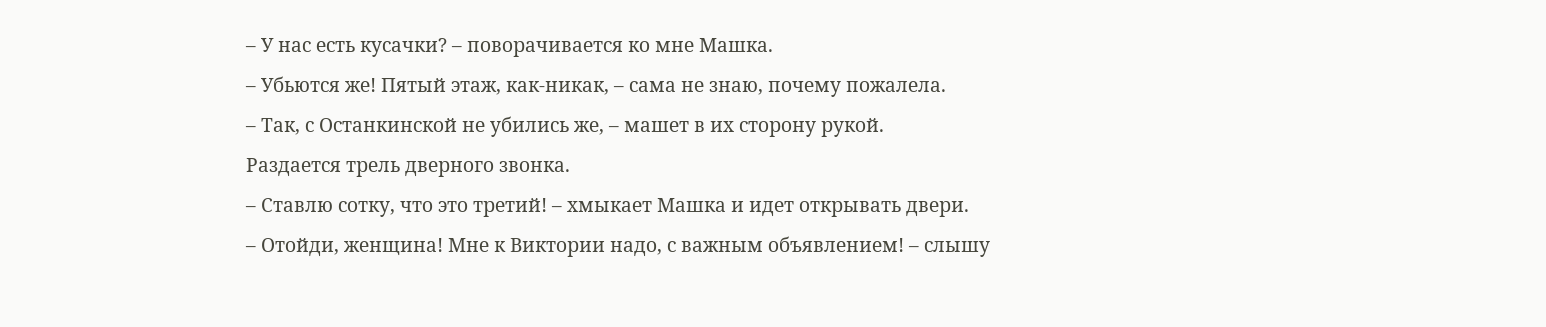– У нас есть кусачки? – поворачивается ко мне Машка.
– Убьются же! Пятый этаж, как-никак, – сама не знаю, почему пожалела.
– Так, с Останкинской не убились же, – машет в их сторону рукой.
Раздается трель дверного звонка.
– Ставлю сотку, что это третий! – хмыкает Машка и идет открывать двери.
– Отойди, женщина! Мне к Виктории надо, с важным объявлением! – слышу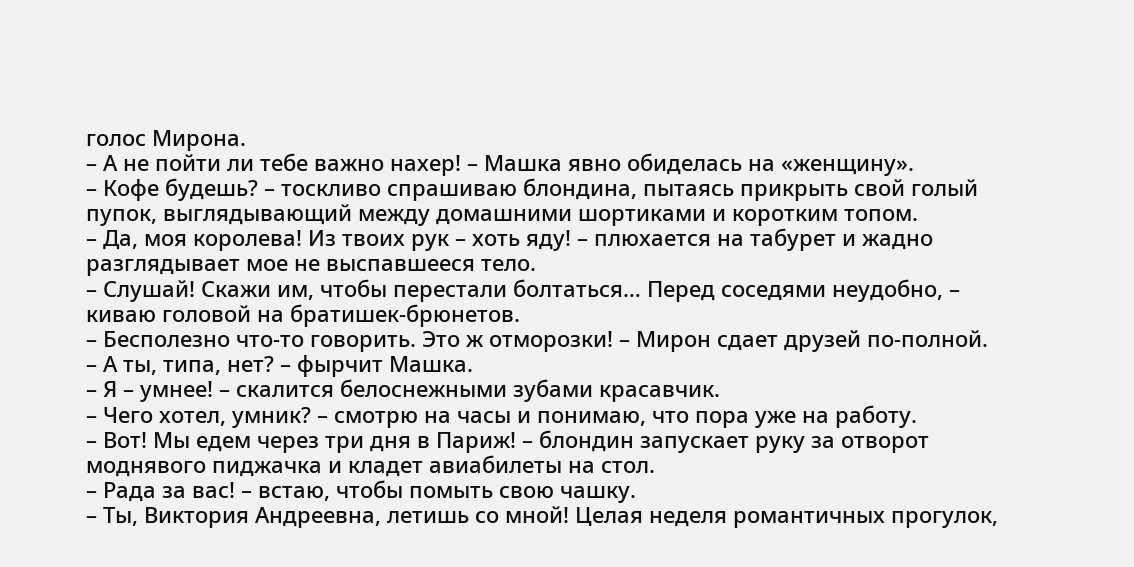голос Мирона.
– А не пойти ли тебе важно нахер! – Машка явно обиделась на «женщину».
– Кофе будешь? – тоскливо спрашиваю блондина, пытаясь прикрыть свой голый пупок, выглядывающий между домашними шортиками и коротким топом.
– Да, моя королева! Из твоих рук – хоть яду! – плюхается на табурет и жадно разглядывает мое не выспавшееся тело.
– Слушай! Скажи им, чтобы перестали болтаться… Перед соседями неудобно, – киваю головой на братишек-брюнетов.
– Бесполезно что-то говорить. Это ж отморозки! – Мирон сдает друзей по-полной.
– А ты, типа, нет? – фырчит Машка.
– Я – умнее! – скалится белоснежными зубами красавчик.
– Чего хотел, умник? – смотрю на часы и понимаю, что пора уже на работу.
– Вот! Мы едем через три дня в Париж! – блондин запускает руку за отворот моднявого пиджачка и кладет авиабилеты на стол.
– Рада за вас! – встаю, чтобы помыть свою чашку.
– Ты, Виктория Андреевна, летишь со мной! Целая неделя романтичных прогулок,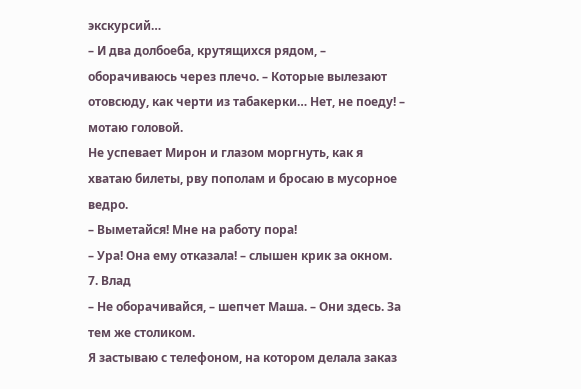экскурсий…
– И два долбоеба, крутящихся рядом, – оборачиваюсь через плечо. – Которые вылезают отовсюду, как черти из табакерки… Нет, не поеду! – мотаю головой.
Не успевает Мирон и глазом моргнуть, как я хватаю билеты, рву пополам и бросаю в мусорное ведро.
– Выметайся! Мне на работу пора!
– Ура! Она ему отказала! – слышен крик за окном.
7. Влад
– Не оборачивайся, – шепчет Маша. – Они здесь. За тем же столиком.
Я застываю с телефоном, на котором делала заказ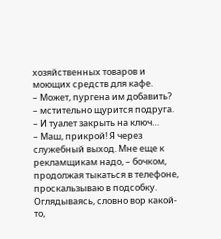хозяйственных товаров и моющих средств для кафе.
– Может, пургена им добавить? – мстительно щурится подруга. – И туалет закрыть на ключ…
– Маш, прикрой! Я через служебный выход. Мне еще к рекламщикам надо, – бочком, продолжая тыкаться в телефоне, проскальзываю в подсобку.
Оглядываясь, словно вор какой-то,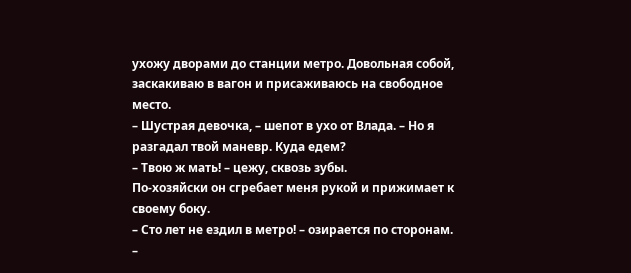ухожу дворами до станции метро. Довольная собой, заскакиваю в вагон и присаживаюсь на свободное место.
– Шустрая девочка, – шепот в ухо от Влада. – Но я разгадал твой маневр. Куда едем?
– Твою ж мать! – цежу, сквозь зубы.
По-хозяйски он сгребает меня рукой и прижимает к своему боку.
– Сто лет не ездил в метро! – озирается по сторонам.
–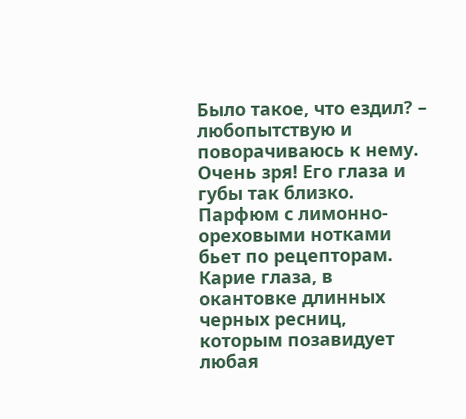Было такое, что ездил? – любопытствую и поворачиваюсь к нему.
Очень зря! Его глаза и губы так близко. Парфюм с лимонно-ореховыми нотками бьет по рецепторам. Карие глаза, в окантовке длинных черных ресниц, которым позавидует любая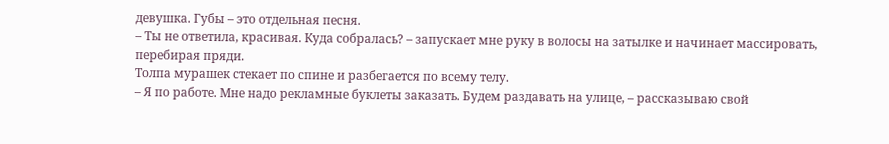девушка. Губы – это отдельная песня.
– Ты не ответила, красивая. Куда собралась? – запускает мне руку в волосы на затылке и начинает массировать, перебирая пряди.
Толпа мурашек стекает по спине и разбегается по всему телу.
– Я по работе. Мне надо рекламные буклеты заказать. Будем раздавать на улице, – рассказываю свой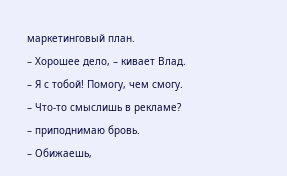маркетинговый план.
– Хорошее дело, – кивает Влад. – Я с тобой! Помогу, чем смогу.
– Что-то смыслишь в рекламе? – приподнимаю бровь.
– Обижаешь,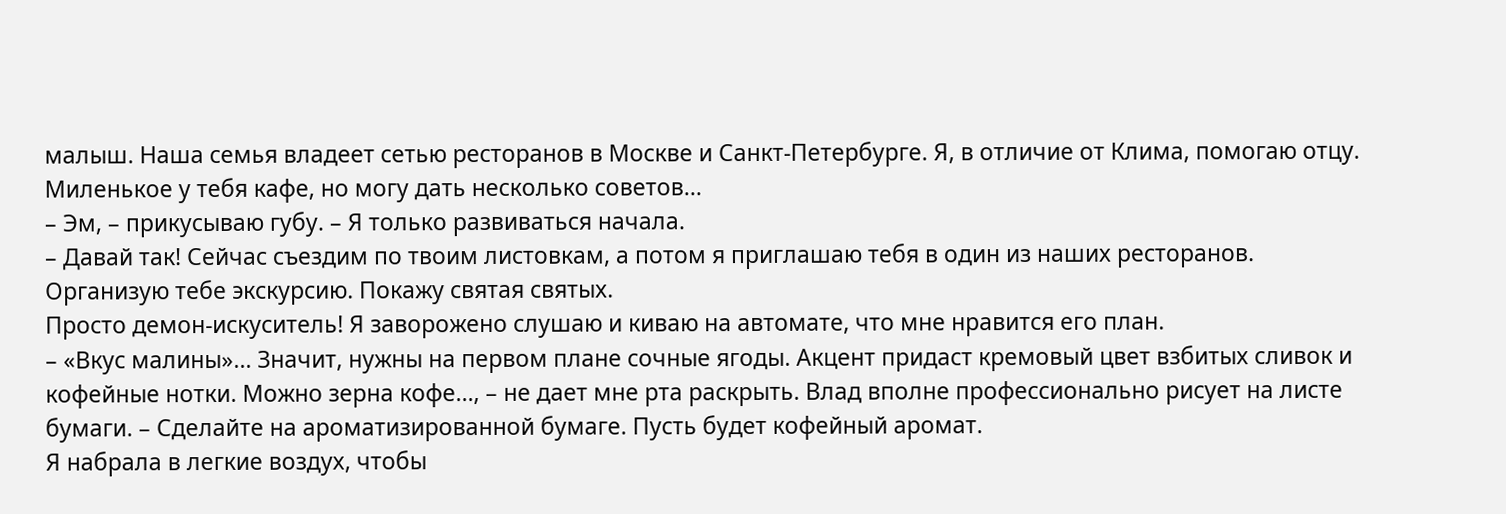малыш. Наша семья владеет сетью ресторанов в Москве и Санкт-Петербурге. Я, в отличие от Клима, помогаю отцу. Миленькое у тебя кафе, но могу дать несколько советов…
– Эм, – прикусываю губу. – Я только развиваться начала.
– Давай так! Сейчас съездим по твоим листовкам, а потом я приглашаю тебя в один из наших ресторанов. Организую тебе экскурсию. Покажу святая святых.
Просто демон-искуситель! Я заворожено слушаю и киваю на автомате, что мне нравится его план.
– «Вкус малины»… Значит, нужны на первом плане сочные ягоды. Акцент придаст кремовый цвет взбитых сливок и кофейные нотки. Можно зерна кофе…, – не дает мне рта раскрыть. Влад вполне профессионально рисует на листе бумаги. – Сделайте на ароматизированной бумаге. Пусть будет кофейный аромат.
Я набрала в легкие воздух, чтобы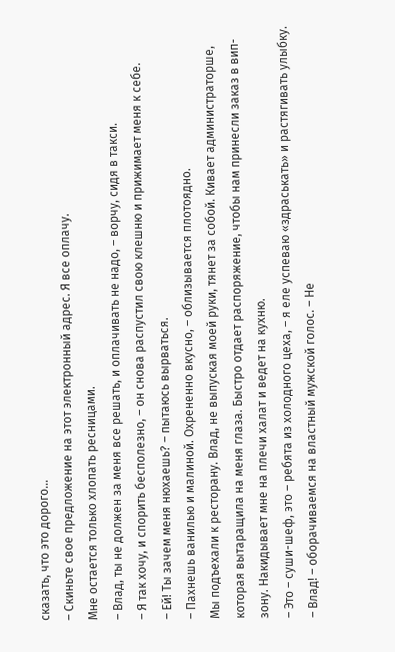сказать, что это дорого…
– Скиньте свое предложение на этот электронный адрес. Я все оплачу.
Мне остается только хлопать ресницами.
– Влад, ты не должен за меня все решать, и оплачивать не надо, – ворчу, сидя в такси.
– Я так хочу, и спорить бесполезно, – он снова распустил свою клешню и прижимает меня к себе.
– Ей! Ты зачем меня нюхаешь? – пытаюсь вырваться.
– Пахнешь ванилью и малиной. Охрененно вкусно, – облизывается плотоядно.
Мы подъехали к ресторану. Влад, не выпуская моей руки, тянет за собой. Кивает администраторше, которая вытаращила на меня глаза. Быстро отдает распоряжение, чтобы нам принесли заказ в вип-зону. Накидывает мне на плечи халат и ведет на кухню.
– Это – суши-шеф, это – ребята из холодного цеха, – я еле успеваю «здраськать» и растягивать улыбку.
– Влад! – оборачиваемся на властный мужской голос. – Не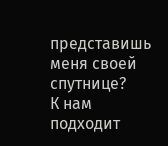представишь меня своей спутнице?
К нам подходит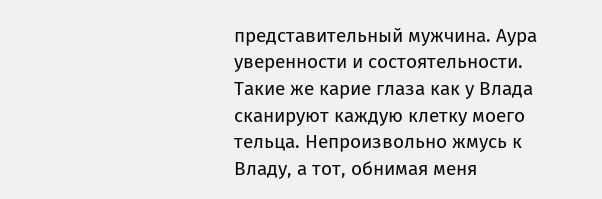представительный мужчина. Аура уверенности и состоятельности. Такие же карие глаза как у Влада сканируют каждую клетку моего тельца. Непроизвольно жмусь к Владу, а тот, обнимая меня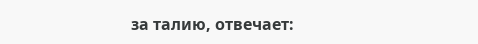за талию, отвечает: